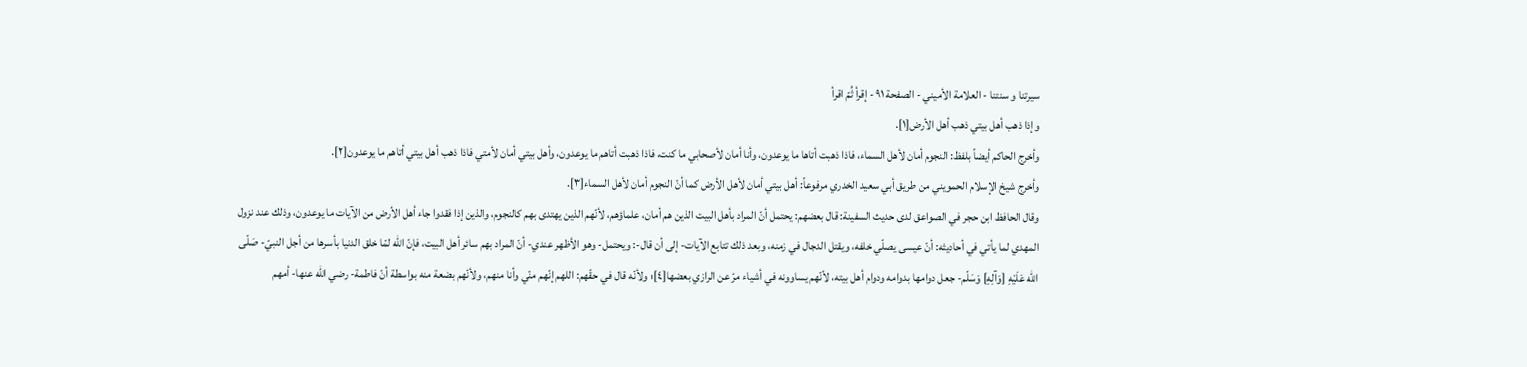سيرتنا و سنتنا - العلامة الأميني - الصفحة ٩١ - إقرأ ثُمّ اقرأ
وإذا ذهب أهل بيتي ذهب أهل الأرض[١].
وأخرج الحاكم أيضاً بلفظ: النجوم أمان لأهل السماء، فاذا ذهبت أتاها ما يوعدون، وأنا أمان لأصحابي ما كنت، فاذا ذهبت أتاهم ما يوعدون، وأهل بيتي أمان لأمتي فاذا ذهب أهل بيتي أتاهم ما يوعدون[٢].
وأخرج شيخ الإسلام الحمويني من طريق أبي سعيد الخدري مرفوعاً: أهل بيتي أمان لأهل الأرض كما أنّ النجوم أمان لأهل السماء[٣].
وقال الحافظ ابن حجر في الصواعق لدى حديث السفينة: قال بعضهم: يحتمل أنّ المراد بأهل البيت الذين هم أمان، علماؤهم، لأنّهم الذين يهتدى بهم كالنجوم، والذين إذا فقدوا جاء أهل الأرض من الآيات ما يوعدون، وذلك عند نزول المهدي لما يأتي في أحاديثه: أنّ عيسى يصلّي خلفه، ويقتل الدجال في زمنه، وبعد ذلك تتابع الآيات- إلى أن قال-: ويحتمل- وهو الأظهر عندي- أنّ المراد بهم سائر أهل البيت، فإنّ الله لمّا خلق الدنيا بأسرها من أجل النبيّ- صَلّى الله عَلَيْهِ [وَآلِهِ] وَسَلّم- جعل دوامها بدوامه ودوام أهل بيته، لأنّهم يساوونه في أشياء مرّ عن الرازي بعضها[٤]؛ ولأنّه قال في حقّهم: اللهم إنّهم منّي وأنا منهم، ولأنّهم بضعة منه بواسطة أنّ فاطمة- رضي الله عنها- أمهم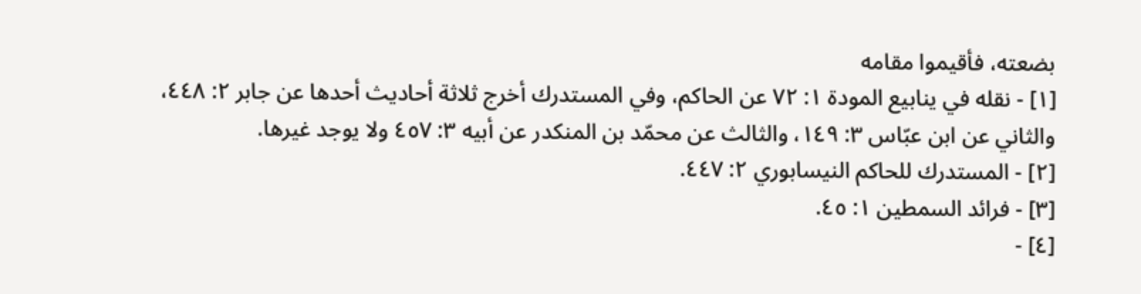بضعته، فأقيموا مقامه
[١] - نقله في ينابيع المودة ١: ٧٢ عن الحاكم، وفي المستدرك أخرج ثلاثة أحاديث أحدها عن جابر ٢: ٤٤٨، والثاني عن ابن عبّاس ٣: ١٤٩، والثالث عن محمّد بن المنكدر عن أبيه ٣: ٤٥٧ ولا يوجد غيرها.
[٢] - المستدرك للحاكم النيسابوري ٢: ٤٤٧.
[٣] - فرائد السمطين ١: ٤٥.
[٤] -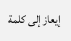إيعاز إلى كلمة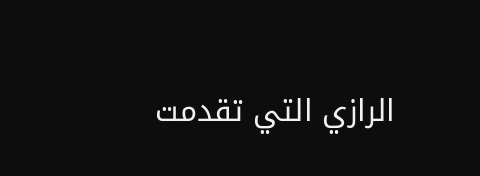الرازي التي تقدمت